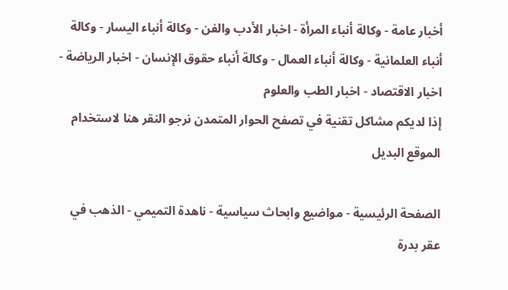أخبار عامة - وكالة أنباء المرأة - اخبار الأدب والفن - وكالة أنباء اليسار - وكالة أنباء العلمانية - وكالة أنباء العمال - وكالة أنباء حقوق الإنسان - اخبار الرياضة - اخبار الاقتصاد - اخبار الطب والعلوم
إذا لديكم مشاكل تقنية في تصفح الحوار المتمدن نرجو النقر هنا لاستخدام الموقع البديل

الصفحة الرئيسية - مواضيع وابحاث سياسية - ناهدة التميمي - الذهب في عقر بدرة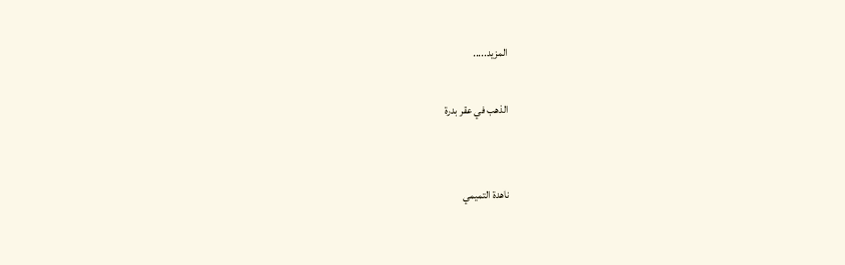المزيد.....

الذهب في عقر بدرة


ناهدة التميمي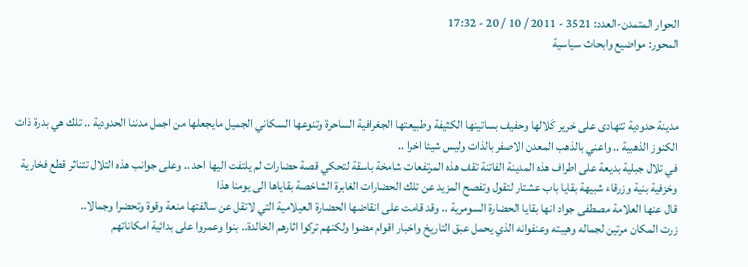الحوار المتمدن-العدد: 3521 - 2011 / 10 / 20 - 17:32
المحور: مواضيع وابحاث سياسية



مدينة حدودية تتهادى على خرير كَلالها وحفيف بساتينها الكثيفة وطبيعتها الجغرافية الساحرة وتنوعها السكاني الجميل مايجعلها من اجمل مدننا الحدودية .. تلك هي بدرة ذات الكنوز الذهبية .. واعني بالذهب المعدن الاصفر بالذات وليس شيئا اخرا ..
في تلال جبلية بديعة على اطراف هذه المدينة الفاتنة تقف هذه المرتفعات شامخة باسقة لتحكي قصة حضارات لم يلتفت اليها احد .. وعلى جوانب هذه التلال تتناثر قطع فخارية وخزفية بنية وزرقاء شبيهة بقايا باب عشتار لتقول وتفصح المزيد عن تلك الحضارات الغابرة الشاخصة بقاياها الى يومنا هذا
قال عنها العلامة مصطفى جواد انها بقايا الحضارة السومرية .. وقد قامت على انقاضها الحضارة العيلامية التي لاتقل عن سالفتها منعة وقوة وتحضرا وجمالا..
زرت المكان مرتين لجماله وهيبته وعنفوانه الذي يحمل عبق التاريخ واخبار اقوام مضوا ولكنهم تركوا اثارهم الخالدة.. بنوا وعمروا على بدائية امكاناتهم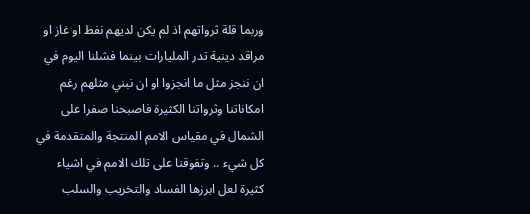وربما قلة ثرواتهم اذ لم يكن لديهم نفط او غاز او مراقد دينية تدر المليارات بينما فشلنا اليوم في ان ننجز مثل ما انجزوا او ان نبني مثلهم رغم امكاناتنا وثرواتنا الكثيرة فاصبحنا صفرا على الشمال في مقياس الامم المنتجة والمتقدمة في كل شيء .. وتفوقنا على تلك الامم في اشياء كثيرة لعل ابرزها الفساد والتخريب والسلب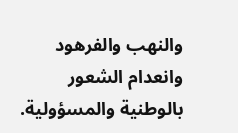والنهب والفرهود وانعدام الشعور بالوطنية والمسؤولية.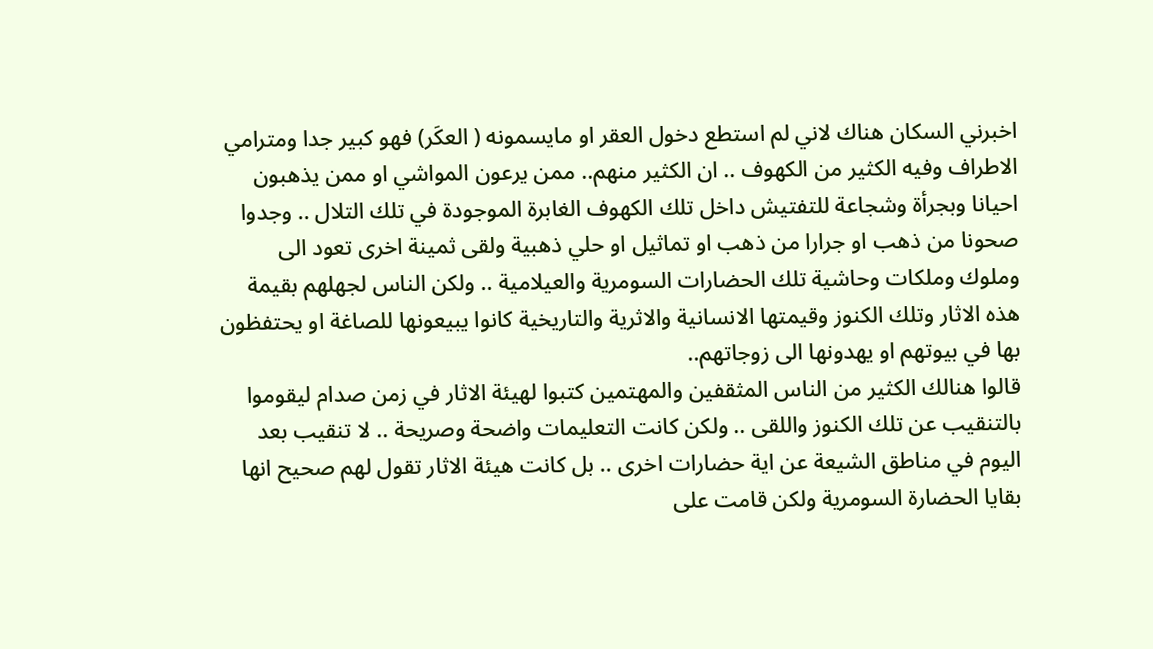اخبرني السكان هناك لاني لم استطع دخول العقر او مايسمونه ( العكَر) فهو كبير جدا ومترامي الاطراف وفيه الكثير من الكهوف .. ان الكثير منهم.. ممن يرعون المواشي او ممن يذهبون احيانا وبجرأة وشجاعة للتفتيش داخل تلك الكهوف الغابرة الموجودة في تلك التلال .. وجدوا صحونا من ذهب او جرارا من ذهب او تماثيل او حلي ذهبية ولقى ثمينة اخرى تعود الى وملوك وملكات وحاشية تلك الحضارات السومرية والعيلامية .. ولكن الناس لجهلهم بقيمة هذه الاثار وتلك الكنوز وقيمتها الانسانية والاثرية والتاريخية كانوا يبيعونها للصاغة او يحتفظون بها في بيوتهم او يهدونها الى زوجاتهم..
قالوا هنالك الكثير من الناس المثقفين والمهتمين كتبوا لهيئة الاثار في زمن صدام ليقوموا بالتنقيب عن تلك الكنوز واللقى .. ولكن كانت التعليمات واضحة وصريحة .. لا تنقيب بعد اليوم في مناطق الشيعة عن اية حضارات اخرى .. بل كانت هيئة الاثار تقول لهم صحيح انها بقايا الحضارة السومرية ولكن قامت على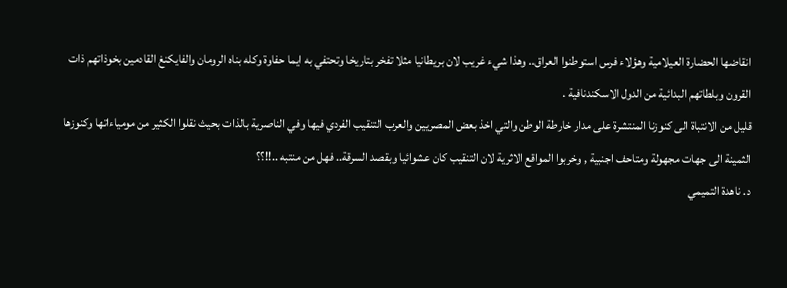انقاضها الحضارة العيلامية وهؤلاء فرس استوطنوا العراق.. وهذا شيء غريب لان بريطانيا مثلا تفخر بتاريخا وتحتفي به ايما حفاوة وكله بناه الرومان والفايكنغ القادمين بخوذاتهم ذات القرون وبلطاتهم البدائية من الدول الاسكندنافية .
قليل من الانتباة الى كنوزنا المنتشرة على مدار خارطة الوطن والتي اخذ بعض المصريين والعرب التنقيب الفردي فيها وفي الناصرية بالذات بحيث نقلوا الكثير من مومياءاتها وكنوزها الثمينة الى جهات مجهولة ومتاحف اجنبية , وخربوا المواقع الاثرية لان التنقيب كان عشوائيا وبقصد السرقة.. فهل من منتبه ..!!؟؟
د. ناهدة التميمي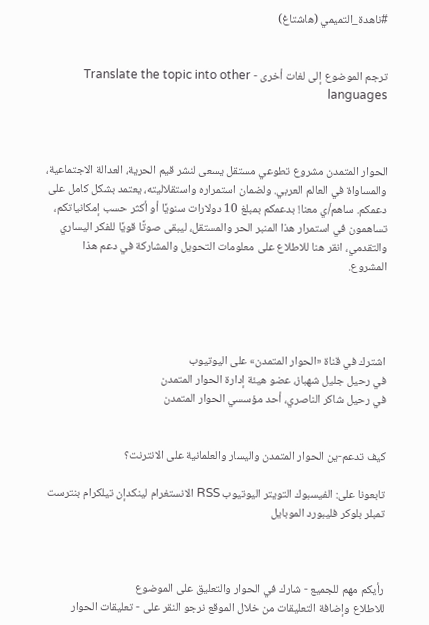#ناهدة_التميمي (هاشتاغ)


ترجم الموضوع إلى لغات أخرى - Translate the topic into other languages



الحوار المتمدن مشروع تطوعي مستقل يسعى لنشر قيم الحرية، العدالة الاجتماعية، والمساواة في العالم العربي. ولضمان استمراره واستقلاليته، يعتمد بشكل كامل على دعمكم. ساهم/ي معنا! بدعمكم بمبلغ 10 دولارات سنويًا أو أكثر حسب إمكانياتكم، تساهمون في استمرار هذا المنبر الحر والمستقل، ليبقى صوتًا قويًا للفكر اليساري والتقدمي، انقر هنا للاطلاع على معلومات التحويل والمشاركة في دعم هذا المشروع.




اشترك في قناة «الحوار المتمدن» على اليوتيوب
في رحيل جليل شهباز، عضو هيئة إدارة الحوار المتمدن
في رحيل شاكر الناصري، أحد مؤسسي الحوار المتمدن


كيف تدعم-ين الحوار المتمدن واليسار والعلمانية على الانترنت؟

تابعونا على: الفيسبوك التويتر اليوتيوب RSS الانستغرام لينكدإن تيلكرام بنترست تمبلر بلوكر فليبورد الموبايل



رأيكم مهم للجميع - شارك في الحوار والتعليق على الموضوع
للاطلاع وإضافة التعليقات من خلال الموقع نرجو النقر على - تعليقات الحوار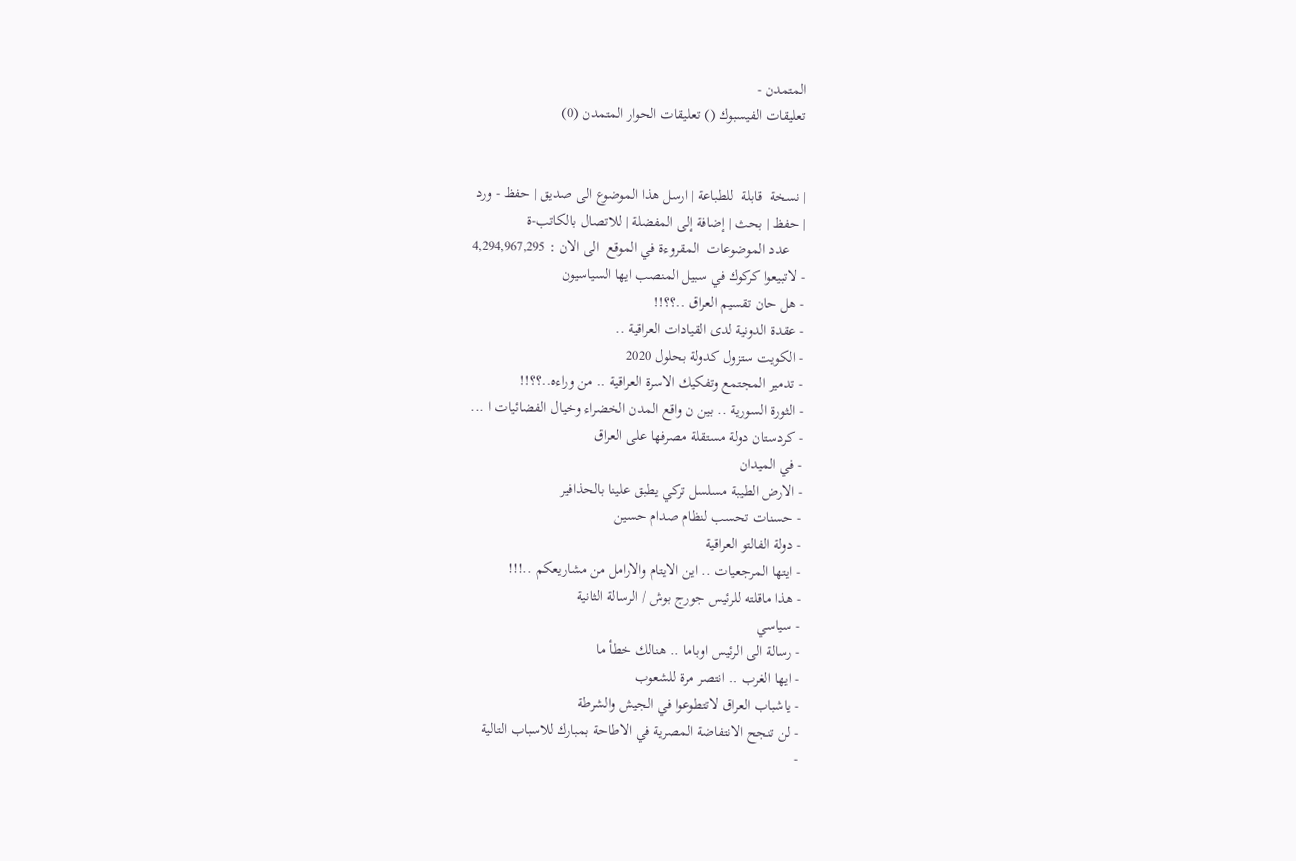المتمدن -
تعليقات الفيسبوك () تعليقات الحوار المتمدن (0)


| نسخة  قابلة  للطباعة | ارسل هذا الموضوع الى صديق | حفظ - ورد
| حفظ | بحث | إضافة إلى المفضلة | للاتصال بالكاتب-ة
    عدد الموضوعات  المقروءة في الموقع  الى الان : 4,294,967,295
- لاتبيعوا كركوك في سبيل المنصب ايها السياسيون
- هل حان تقسيم العراق ..؟؟!!
- عقدة الدونية لدى القيادات العراقية ..
- الكويت ستزول كدولة بحلول 2020
- تدمير المجتمع وتفكيك الاسرة العراقية .. من وراءه..؟؟!!
- الثورة السورية .. بين ن واقع المدن الخضراء وخيال الفضائيات ا ...
- كردستان دولة مستقلة مصرفها على العراق
- في الميدان
- الارض الطيبة مسلسل تركي يطبق علينا بالحذافير
- حسنات تحسب لنظام صدام حسين
- دولة الفالتو العراقية
- ايتها المرجعيات .. اين الايتام والارامل من مشاريعكم ..!!!
- هذا ماقلته للرئيس جورج بوش / الرسالة الثانية
- سياسي
- رسالة الى الرئيس اوباما .. هنالك خطأ ما
- ايها الغرب .. انتصر مرة للشعوب
- ياشباب العراق لاتتطوعوا في الجيش والشرطة
- لن تنجح الانتفاضة المصرية في الاطاحة بمبارك للاسباب التالية
-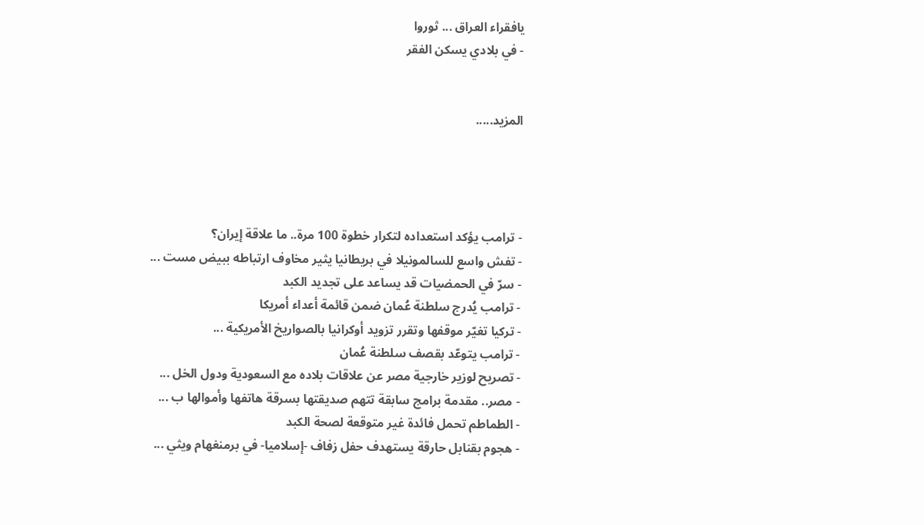يافقراء العراق ... ثوروا
- في بلادي يسكن الفقر


المزيد.....




- ترامب يؤكد استعداده لتكرار خطوة 100 مرة.. ما علاقة إيران؟
- تفش واسع للسالمونيلا في بريطانيا يثير مخاوف ارتباطه ببيض مست ...
- سرّ في الحمضيات قد يساعد على تجديد الكبد
- ترامب يُدرج سلطنة عُمان ضمن قائمة أعداء أمريكا
- تركيا تغيّر موقفها وتقرر تزويد أوكرانيا بالصواريخ الأمريكية ...
- ترامب يتوعّد بقصف سلطنة عُمان
- تصريح لوزير خارجية مصر عن علاقات بلاده مع السعودية ودول الخل ...
- مصر.. مقدمة برامج سابقة تتهم صديقتها بسرقة هاتفها وأموالها ب ...
- الطماطم تحمل فائدة غير متوقعة لصحة الكبد
- هجوم بقنابل حارقة يستهدف حفل زفاف -إسلاميا- في برمنغهام ويثي ...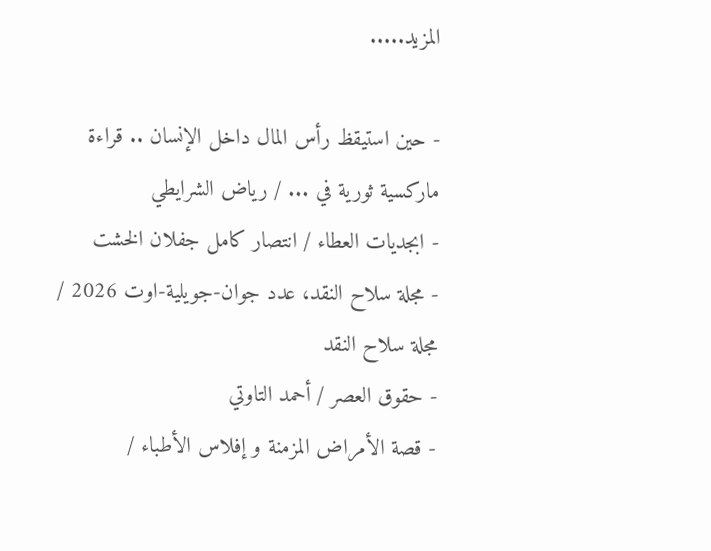المزيد.....

- حين استيقظ رأس المال داخل الإنسان .. قراءة ماركسية ثورية في ... / رياض الشرايطي
- ابجديات العطاء / انتصار كامل جفلان الخشت
- مجلة سلاح النقد، عدد جوان-جويلية-اوت 2026 / مجلة سلاح النقد
- حقوق العصر / أحمد التاوتي
- قصة الأمراض المزمنة و إفلاس الأطباء /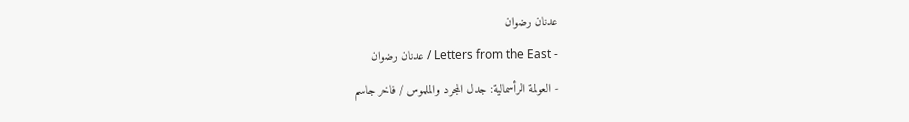عدنان رضوان
- Letters from the East / عدنان رضوان
- العولمة الرأسمالية: جدل المجرد والملموس / فاخر جاسم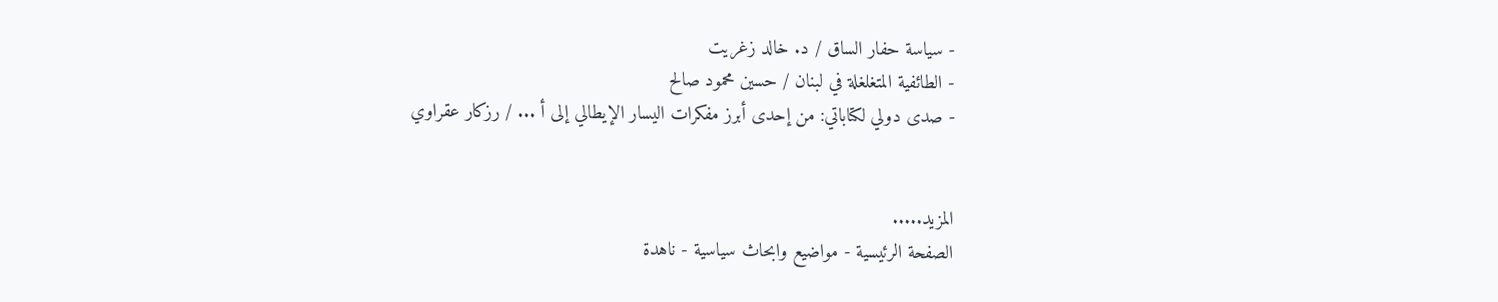- سياسة حفار الساق / د. خالد زغريت
- الطائفية المتغلغلة في لبنان / حسين محمود صالح
- صدى دولي لكتاباتي: من إحدى أبرز مفكرات اليسار الإيطالي إلى أ ... / رزكار عقراوي


المزيد.....
الصفحة الرئيسية - مواضيع وابحاث سياسية - ناهدة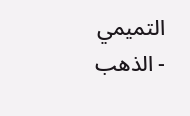التميمي - الذهب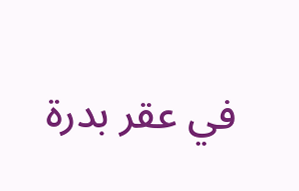في عقر بدرة